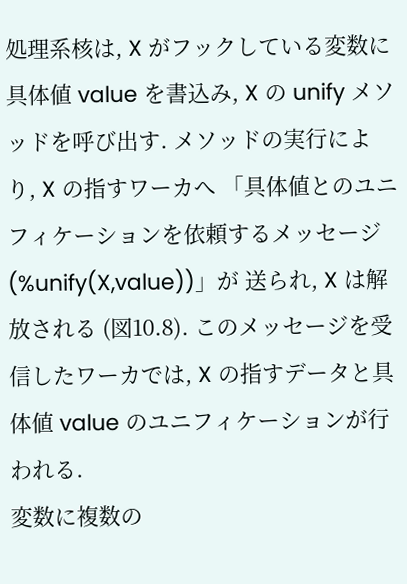処理系核は, X がフックしている変数に具体値 value を書込み, X の unify メソッドを呼び出す. メソッドの実行により, X の指すワーカへ 「具体値とのユニフィケーションを依頼するメッセージ (%unify(X,value))」が 送られ, X は解放される (図10.8). このメッセージを受信したワーカでは, X の指すデータと具体値 value のユニフィケーションが行われる.
変数に複数の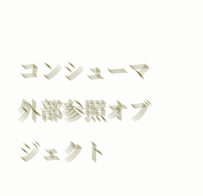コンシューマ外部参照オブジェクト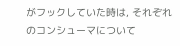がフックしていた時は, それぞれのコンシューマについて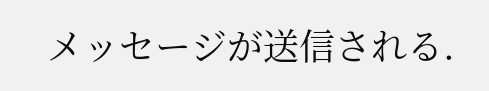メッセージが送信される.